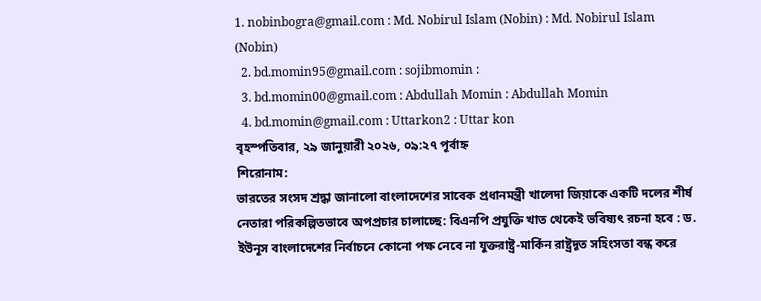1. nobinbogra@gmail.com : Md. Nobirul Islam (Nobin) : Md. Nobirul Islam (Nobin)
  2. bd.momin95@gmail.com : sojibmomin :
  3. bd.momin00@gmail.com : Abdullah Momin : Abdullah Momin
  4. bd.momin@gmail.com : Uttarkon2 : Uttar kon
বৃহস্পতিবার, ২৯ জানুয়ারী ২০২৬, ০৯:২৭ পূর্বাহ্ন
শিরোনাম:
ভারতের সংসদ শ্রদ্ধা জানালো বাংলাদেশের সাবেক প্রধানমন্ত্রী খালেদা জিয়াকে একটি দলের শীর্ষ নেতারা পরিকল্পিতভাবে অপপ্রচার চালাচ্ছে: বিএনপি প্রযুক্তি খাত থেকেই ভবিষ্যৎ রচনা হবে : ড. ইউনূস বাংলাদেশের নির্বাচনে কোনো পক্ষ নেবে না যুক্তরাষ্ট্র-মার্কিন রাষ্ট্রদূত সহিংসতা বন্ধ করে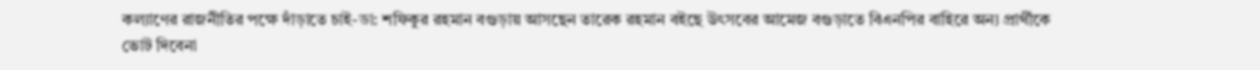কল্যাণের রাজনীতির পক্ষে দাঁড়াতে চাই-ডা: শফিকুর রহমান বগুড়ায় আসছেন তারেক রহমান বইছে উৎসবের আমেজ বগুড়াতে বিএনপির বাহিরে অন্য প্রার্থীকে ভোট দিবেনা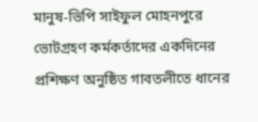মানুষ-ভিপি সাইফুল মোহনপুরে ভোটগ্রহণ কর্মকর্তাদের একদিনের প্রশিক্ষণ অনুষ্ঠিত গাবতলীতে ধানের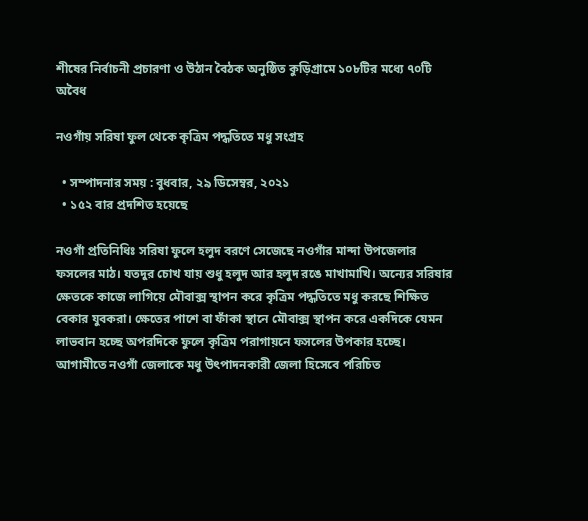শীষের নির্বাচনী প্রচারণা ও উঠান বৈঠক অনুষ্ঠিত কুড়িগ্রামে ১০৮টির মধ্যে ৭০টি অবৈধ

নওগাঁয় সরিষা ফুল থেকে কৃত্রিম পদ্ধতিতে মধু সংগ্রহ

  • সম্পাদনার সময় : বুধবার, ২৯ ডিসেম্বর, ২০২১
  • ১৫২ বার প্রদশিত হয়েছে

নওগাঁ প্রতিনিধিঃ সরিষা ফুলে হলুদ বরণে সেজেছে নওগাঁর মান্দা উপজেলার ফসলের মাঠ। যতদুর চোখ যায় শুধু হলুদ আর হলুদ রঙে মাখামাখি। অন্যের সরিষার ক্ষেতকে কাজে লাগিয়ে মৌবাক্স স্থাপন করে কৃত্রিম পদ্ধতিতে মধু করছে শিক্ষিত বেকার যুবকরা। ক্ষেতের পাশে বা ফাঁকা স্থানে মৌবাক্স স্থাপন করে একদিকে যেমন লাভবান হচ্ছে অপরদিকে ফুলে কৃত্রিম পরাগায়নে ফসলের উপকার হচ্ছে। আগামীতে নওগাঁ জেলাকে মধু উৎপাদনকারী জেলা হিসেবে পরিচিত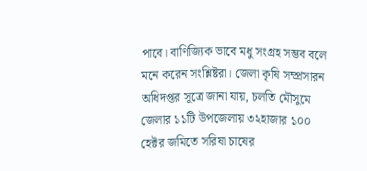পাবে। বাণিজ্যিক ভাবে মধু সংগ্রহ সম্ভব বলে মনে করেন সংশ্লিষ্টরা। জেলা কৃষি সম্প্রসারন অধিদপ্তর সূত্রে জানা যায়, চলতি মৌসুমে জেলার ১১টি উপজেলায় ৩২হাজার ১০০ হেক্টর জমিতে সরিষা চাষের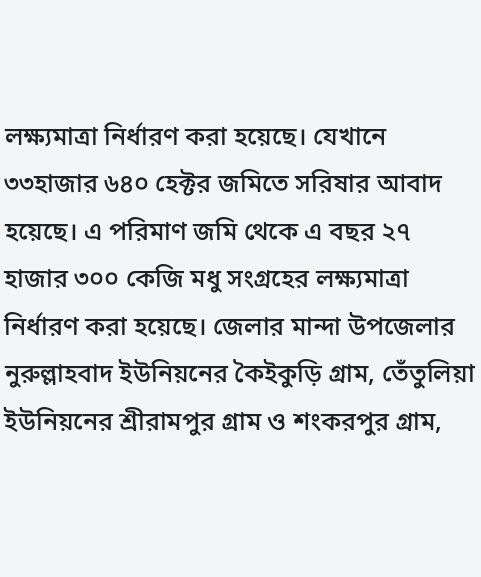লক্ষ্যমাত্রা নির্ধারণ করা হয়েছে। যেখানে ৩৩হাজার ৬৪০ হেক্টর জমিতে সরিষার আবাদ হয়েছে। এ পরিমাণ জমি থেকে এ বছর ২৭ হাজার ৩০০ কেজি মধু সংগ্রহের লক্ষ্যমাত্রা নির্ধারণ করা হয়েছে। জেলার মান্দা উপজেলার নুরুল্লাহবাদ ইউনিয়নের কৈইকুড়ি গ্রাম, তেঁতুলিয়া ইউনিয়নের শ্রীরামপুর গ্রাম ও শংকরপুর গ্রাম,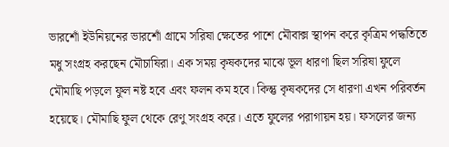ভারশোঁ ইউনিয়নের ভারশোঁ গ্রামে সরিষা ক্ষেতের পাশে মৌবাক্স স্থাপন করে কৃত্রিম পদ্ধতিতে মধু সংগ্রহ করছেন মৌচাষিরা। এক সময় কৃষকদের মাঝে ভূল ধারণা ছিল সরিষা ফুলে মৌমাছি পড়লে ফুল নষ্ট হবে এবং ফলন কম হবে। কিন্তু কৃষকদের সে ধারণা এখন পরিবর্তন হয়েছে। মৌমাছি ফুল থেকে রেণু সংগ্রহ করে। এতে ফুলের পরাগায়ন হয়। ফসলের জন্য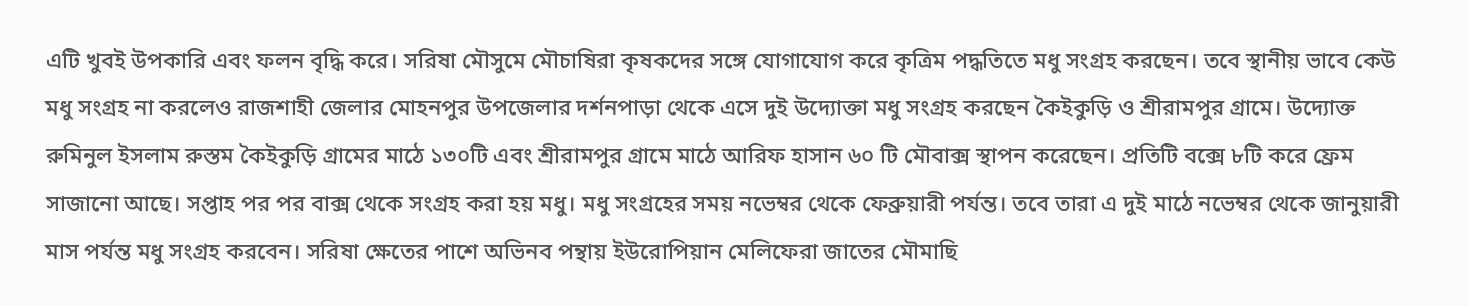এটি খুবই উপকারি এবং ফলন বৃদ্ধি করে। সরিষা মৌসুমে মৌচাষিরা কৃষকদের সঙ্গে যোগাযোগ করে কৃত্রিম পদ্ধতিতে মধু সংগ্রহ করছেন। তবে স্থানীয় ভাবে কেউ মধু সংগ্রহ না করলেও রাজশাহী জেলার মোহনপুর উপজেলার দর্শনপাড়া থেকে এসে দুই উদ্যোক্তা মধু সংগ্রহ করছেন কৈইকুড়ি ও শ্রীরামপুর গ্রামে। উদ্যোক্ত রুমিনুল ইসলাম রুস্তম কৈইকুড়ি গ্রামের মাঠে ১৩০টি এবং শ্রীরামপুর গ্রামে মাঠে আরিফ হাসান ৬০ টি মৌবাক্স স্থাপন করেছেন। প্রতিটি বক্সে ৮টি করে ফ্রেম সাজানো আছে। সপ্তাহ পর পর বাক্স থেকে সংগ্রহ করা হয় মধু। মধু সংগ্রহের সময় নভেম্বর থেকে ফেব্রুয়ারী পর্যন্ত। তবে তারা এ দুই মাঠে নভেম্বর থেকে জানুয়ারী মাস পর্যন্ত মধু সংগ্রহ করবেন। সরিষা ক্ষেতের পাশে অভিনব পন্থায় ইউরোপিয়ান মেলিফেরা জাতের মৌমাছি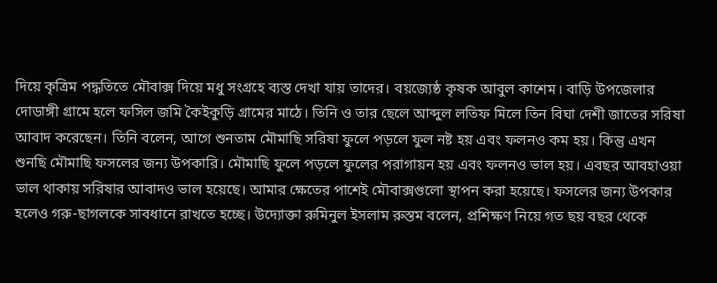দিয়ে কৃত্রিম পদ্ধতিতে মৌবাক্স দিয়ে মধু সংগ্রহে ব্যস্ত দেখা যায় তাদের। বয়জ্যেষ্ঠ কৃষক আবুল কাশেম। বাড়ি উপজেলার দোডাঙ্গী গ্রামে হলে ফসিল জমি কৈইকুড়ি গ্রামের মাঠে। তিনি ও তার ছেলে আব্দুল লতিফ মিলে তিন বিঘা দেশী জাতের সরিষা আবাদ করেছেন। তিনি বলেন, আগে শুনতাম মৌমাছি সরিষা ফুলে পড়লে ফুল নষ্ট হয় এবং ফলনও কম হয়। কিন্তু এখন শুনছি মৌমাছি ফসলের জন্য উপকারি। মৌমাছি ফুলে পড়লে ফুলের পরাগায়ন হয় এবং ফলনও ভাল হয়। এবছর আবহাওয়া ভাল থাকায় সরিষার আবাদও ভাল হয়েছে। আমার ক্ষেতের পাশেই মৌবাক্সগুলো স্থাপন করা হয়েছে। ফসলের জন্য উপকার হলেও গরু-ছাগলকে সাবধানে রাখতে হচ্ছে। উদ্যোক্তা রুমিনুল ইসলাম রুস্তম বলেন, প্রশিক্ষণ নিয়ে গত ছয় বছর থেকে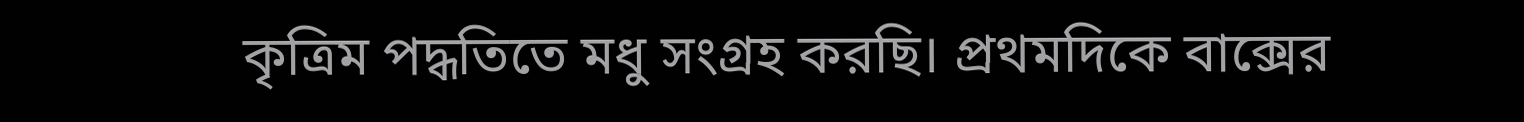কৃত্রিম পদ্ধতিতে মধু সংগ্রহ করছি। প্রথমদিকে বাক্সের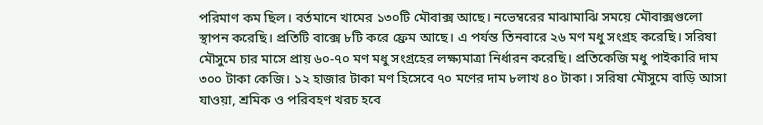পরিমাণ কম ছিল। বর্তমানে খামের ১৩০টি মৌবাক্স আছে। নভেম্বরের মাঝামাঝি সময়ে মৌবাক্সগুলো স্থাপন করেছি। প্রতিটি বাক্সে ৮টি করে ফ্রেম আছে। এ পর্যন্ত তিনবারে ২৬ মণ মধু সংগ্রহ করেছি। সরিষা মৌসুমে চার মাসে প্রায় ৬০-৭০ মণ মধু সংগ্রহের লক্ষ্যমাত্রা নির্ধারন করেছি। প্রতিকেজি মধু পাইকারি দাম ৩০০ টাকা কেজি। ১২ হাজার টাকা মণ হিসেবে ৭০ মণের দাম ৮লাখ ৪০ টাকা। সরিষা মৌসুমে বাড়ি আসা যাওয়া, শ্রমিক ও পরিবহণ খরচ হবে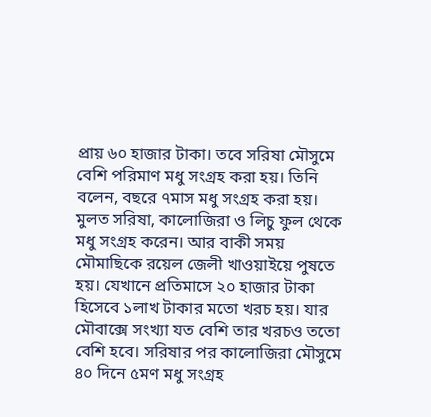প্রায় ৬০ হাজার টাকা। তবে সরিষা মৌসুমে বেশি পরিমাণ মধু সংগ্রহ করা হয়। তিনি বলেন, বছরে ৭মাস মধু সংগ্রহ করা হয়। মুলত সরিষা, কালোজিরা ও লিচু ফুল থেকে মধু সংগ্রহ করেন। আর বাকী সময় মৌমাছিকে রয়েল জেলী খাওয়াইয়ে পুষতে হয়। যেখানে প্রতিমাসে ২০ হাজার টাকা হিসেবে ১লাখ টাকার মতো খরচ হয়। যার মৌবাক্সে সংখ্যা যত বেশি তার খরচও ততো বেশি হবে। সরিষার পর কালোজিরা মৌসুমে ৪০ দিনে ৫মণ মধু সংগ্রহ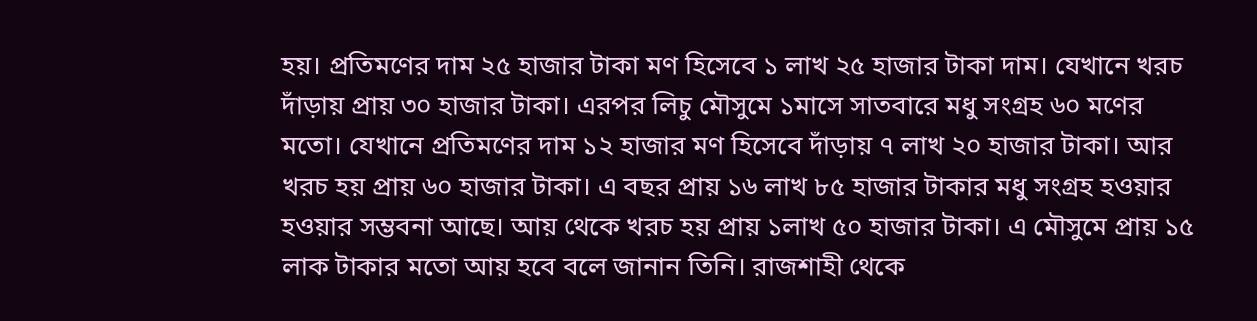হয়। প্রতিমণের দাম ২৫ হাজার টাকা মণ হিসেবে ১ লাখ ২৫ হাজার টাকা দাম। যেখানে খরচ দাঁড়ায় প্রায় ৩০ হাজার টাকা। এরপর লিচু মৌসুমে ১মাসে সাতবারে মধু সংগ্রহ ৬০ মণের মতো। যেখানে প্রতিমণের দাম ১২ হাজার মণ হিসেবে দাঁড়ায় ৭ লাখ ২০ হাজার টাকা। আর খরচ হয় প্রায় ৬০ হাজার টাকা। এ বছর প্রায় ১৬ লাখ ৮৫ হাজার টাকার মধু সংগ্রহ হওয়ার হওয়ার সম্ভবনা আছে। আয় থেকে খরচ হয় প্রায় ১লাখ ৫০ হাজার টাকা। এ মৌসুমে প্রায় ১৫ লাক টাকার মতো আয় হবে বলে জানান তিনি। রাজশাহী থেকে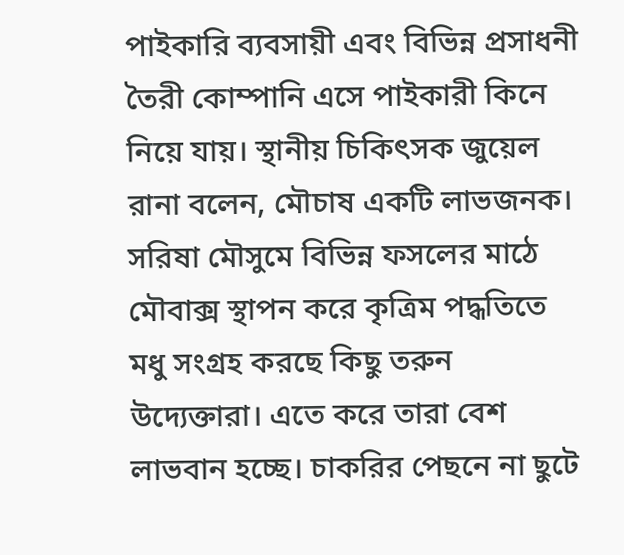পাইকারি ব্যবসায়ী এবং বিভিন্ন প্রসাধনী তৈরী কোম্পানি এসে পাইকারী কিনে নিয়ে যায়। স্থানীয় চিকিৎসক জুয়েল রানা বলেন, মৌচাষ একটি লাভজনক। সরিষা মৌসুমে বিভিন্ন ফসলের মাঠে মৌবাক্স স্থাপন করে কৃত্রিম পদ্ধতিতে মধু সংগ্রহ করছে কিছু তরুন উদ্যেক্তারা। এতে করে তারা বেশ লাভবান হচ্ছে। চাকরির পেছনে না ছুটে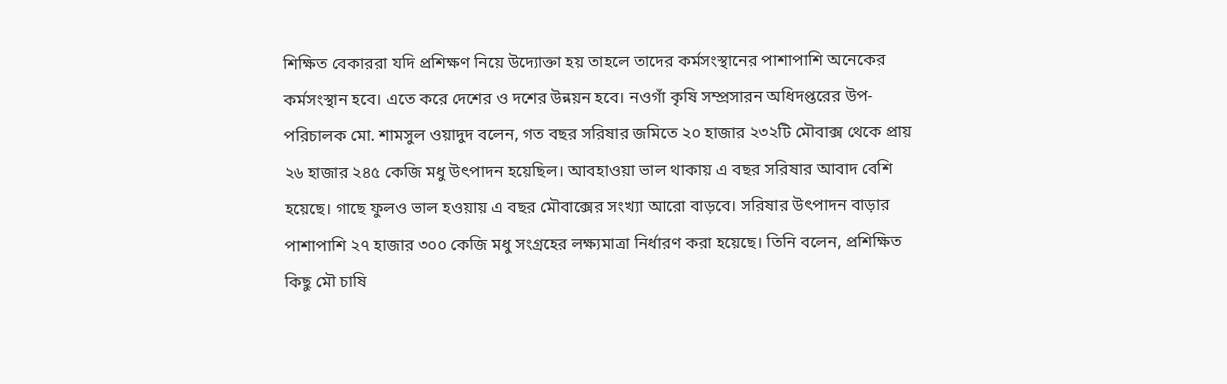শিক্ষিত বেকাররা যদি প্রশিক্ষণ নিয়ে উদ্যোক্তা হয় তাহলে তাদের কর্মসংস্থানের পাশাপাশি অনেকের কর্মসংস্থান হবে। এতে করে দেশের ও দশের উন্নয়ন হবে। নওগাঁ কৃষি সম্প্রসারন অধিদপ্তরের উপ-পরিচালক মো. শামসুল ওয়াদুদ বলেন, গত বছর সরিষার জমিতে ২০ হাজার ২৩২টি মৌবাক্স থেকে প্রায় ২৬ হাজার ২৪৫ কেজি মধু উৎপাদন হয়েছিল। আবহাওয়া ভাল থাকায় এ বছর সরিষার আবাদ বেশি হয়েছে। গাছে ফুলও ভাল হওয়ায় এ বছর মৌবাক্সের সংখ্যা আরো বাড়বে। সরিষার উৎপাদন বাড়ার পাশাপাশি ২৭ হাজার ৩০০ কেজি মধু সংগ্রহের লক্ষ্যমাত্রা নির্ধারণ করা হয়েছে। তিনি বলেন, প্রশিক্ষিত কিছু মৌ চাষি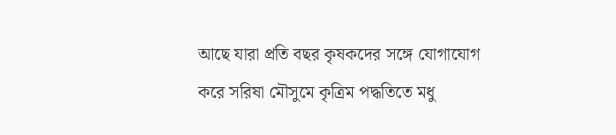আছে যারা প্রতি বছর কৃষকদের সঙ্গে যোগাযোগ করে সরিষা মৌসুমে কৃত্রিম পদ্ধতিতে মধু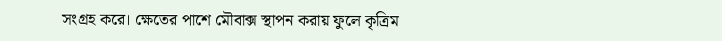সংগ্রহ করে। ক্ষেতের পাশে মৌবাক্স স্থাপন করায় ফুলে কৃত্রিম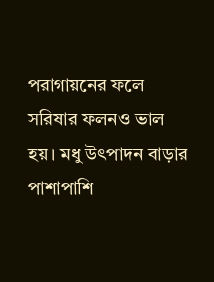পরাগায়নের ফলে সরিষার ফলনও ভাল হয়। মধু উৎপাদন বাড়ার পাশাপাশি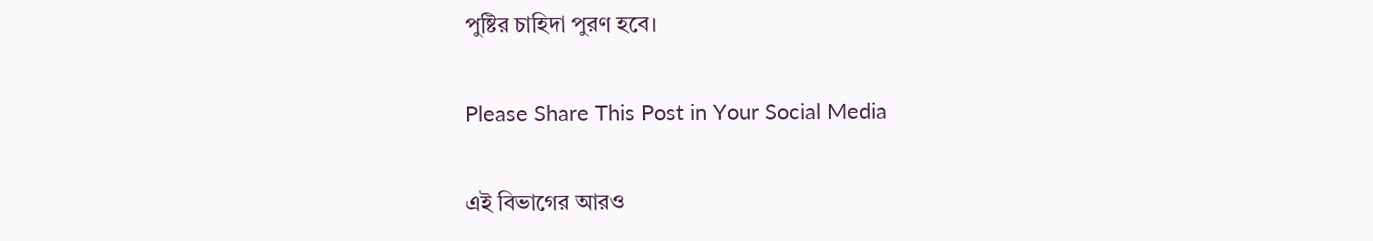পুষ্টির চাহিদা পুরণ হবে।

Please Share This Post in Your Social Media

এই বিভাগের আরও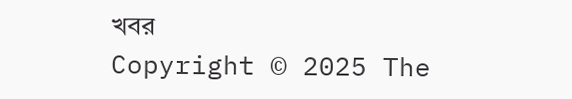খবর
Copyright © 2025 The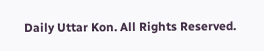Daily Uttar Kon. All Rights Reserved.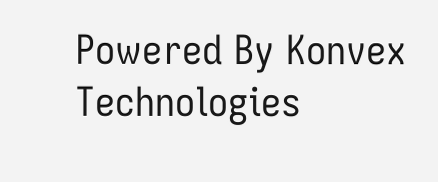Powered By Konvex Technologies